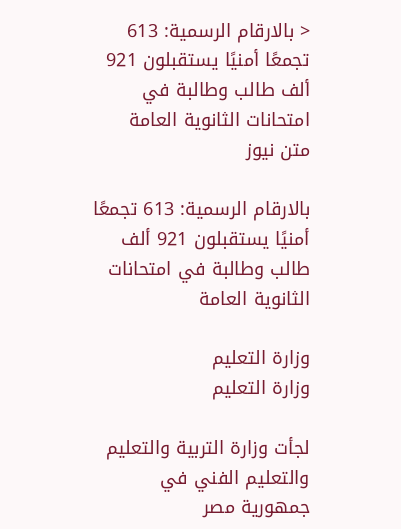< بالارقام الرسمية: 613 تجمعًا أمنيًا يستقبلون 921 ألف طالب وطالبة في امتحانات الثانوية العامة
متن نيوز

بالارقام الرسمية: 613 تجمعًا أمنيًا يستقبلون 921 ألف طالب وطالبة في امتحانات الثانوية العامة

وزارة التعليم
وزارة التعليم

لجأت وزارة التربية والتعليم والتعليم الفني في جمهورية مصر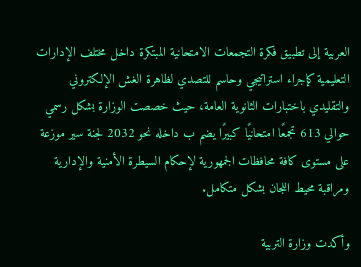العربية إلى تطبيق فكرة التجمعات الامتحانية المبتكرة داخل مختلف الإدارات التعليمية كإجراء استراتيجي وحاسم للتصدي لظاهرة الغش الإلكتروني والتقليدي باختبارات الثانوية العامة، حيث خصصت الوزارة بشكل رسمي حوالي 613 تجمعًا امتحانيًا كبيرًا يضم ب داخله نحو 2032 لجنة سير موزعة على مستوى كافة محافظات الجمهورية لإحكام السيطرة الأمنية والإدارية ومراقبة محيط اللجان بشكل متكامل.

وأكدت وزارة التربية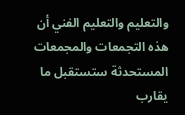والتعليم والتعليم الفني أن هذه التجمعات والمجمعات المستحدثة ستستقبل ما يقارب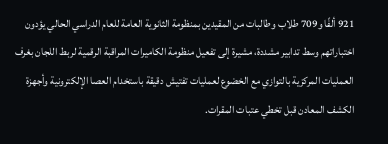921 ألفًا و709 طلاب وطالبات من المقيدين بمنظومة الثانوية العامة للعام الدراسي الحالي يؤدون اختباراتهم وسط تدابير مشددة، مشيرة إلى تفعيل منظومة الكاميرات المراقبة الرقمية لربط اللجان بغرف العمليات المركزية بالتوازي مع الخضوع لعمليات تفتيش دقيقة باستخدام العصا الإلكترونية وأجهزة الكشف المعادن قبل تخطي عتبات المقرات.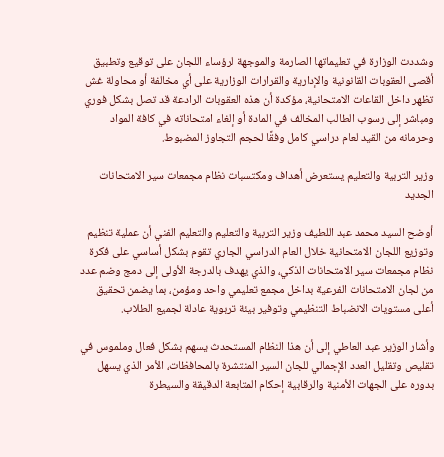وشددت الوزارة في تعليماتها الصارمة والموجهة لرؤساء اللجان على توقيع وتطبيق أقصى العقوبات القانونية والإدارية والقرارات الوزارية على أي مخالفة أو محاولة غش تظهر داخل القاعات الامتحانية، مؤكدة أن هذه العقوبات الرادعة قد تصل بشكل فوري ومباشر إلى رسوب الطالب المخالف في المادة أو إلغاء امتحاناته في كافة المواد وحرمانه من القيد لعام دراسي كامل وفقًا لحجم التجاوز المضبوط.

وزير التربية والتعليم يستعرض أهداف ومكتسبات نظام مجمعات سير الامتحانات الجديد

أوضح السيد محمد عبد اللطيف وزير التربية والتعليم والتعليم الفني أن عملية تنظيم وتوزيع اللجان الامتحانية خلال العام الدراسي الجاري تقوم بشكل أساسي على فكرة نظام مجمعات سير الامتحانات الذكي، والذي يهدف بالدرجة الأولى إلى دمج وضم عدد من لجان الامتحانات الفرعية بداخل مجمع تعليمي واحد ومؤمن، بما يضمن تحقيق أعلى مستويات الانضباط التنظيمي وتوفير بيئة تربوية عادلة لجميع الطلاب.

وأشار الوزير عبد العاطي إلى أن هذا النظام المستحدث يسهم بشكل فعال وملموس في تقليص وتقليل العدد الإجمالي للجان السير المنتشرة بالمحافظات، الأمر الذي يسهل بدوره على الجهات الأمنية والرقابية إحكام المتابعة الدقيقة والسيطرة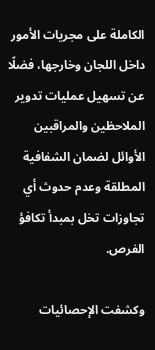الكاملة على مجريات الأمور داخل اللجان وخارجها، فضلًا عن تسهيل عمليات تدوير الملاحظين والمراقبين الأوائل لضمان الشفافية المطلقة وعدم حدوث أي تجاوزات تخل بمبدأ تكافؤ الفرص.

وكشفت الإحصائيات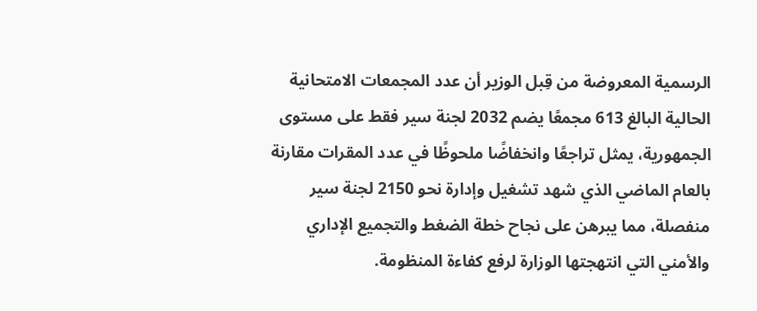الرسمية المعروضة من قِبل الوزير أن عدد المجمعات الامتحانية الحالية البالغ 613 مجمعًا يضم 2032 لجنة سير فقط على مستوى الجمهورية، يمثل تراجعًا وانخفاضًا ملحوظًا في عدد المقرات مقارنة بالعام الماضي الذي شهد تشغيل وإدارة نحو 2150 لجنة سير منفصلة، مما يبرهن على نجاح خطة الضغط والتجميع الإداري والأمني التي انتهجتها الوزارة لرفع كفاءة المنظومة.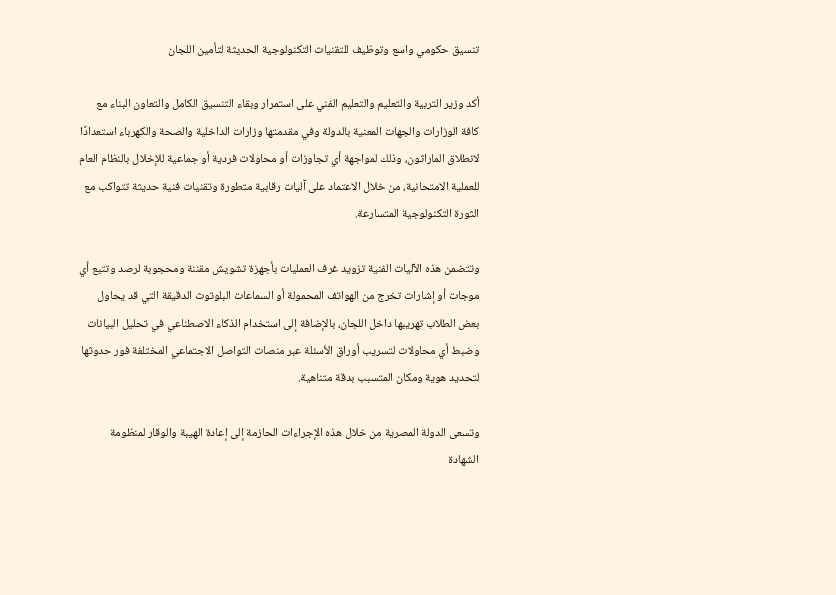تنسيق حكومي واسع وتوظيف للتقنيات التكنولوجية الحديثة لتأمين اللجان

أكد وزير التربية والتعليم والتعليم الفني على استمرار وبقاء التنسيق الكامل والتعاون البناء مع كافة الوزارات والجهات المعنية بالدولة وفي مقدمتها وزارات الداخلية والصحة والكهرباء استعدادًا لانطلاق الماراثون، وذلك لمواجهة أي تجاوزات أو محاولات فردية أو جماعية للإخلال بالنظام العام للعملية الامتحانية، من خلال الاعتماد على آليات رقابية متطورة وتقنيات فنية حديثة تتواكب مع الثورة التكنولوجية المتسارعة.

وتتضمن هذه الآليات الفنية تزويد غرف العمليات بأجهزة تشويش مقننة ومحجوبة لرصد وتتبع أي موجات أو إشارات تخرج من الهواتف المحمولة أو السماعات البلوتوث الدقيقة التي قد يحاول بعض الطلاب تهريبها داخل اللجان، بالإضافة إلى استخدام الذكاء الاصطناعي في تحليل البيانات وضبط أي محاولات لتسريب أوراق الأسئلة عبر منصات التواصل الاجتماعي المختلفة فور حدوثها لتحديد هوية ومكان المتسبب بدقة متناهية.

وتسعى الدولة المصرية من خلال هذه الإجراءات الحازمة إلى إعادة الهيبة والوقار لمنظومة الشهادة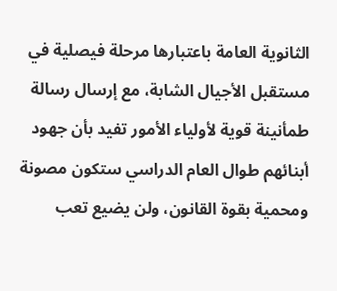الثانوية العامة باعتبارها مرحلة فيصلية في مستقبل الأجيال الشابة، مع إرسال رسالة طمأنينة قوية لأولياء الأمور تفيد بأن جهود أبنائهم طوال العام الدراسي ستكون مصونة ومحمية بقوة القانون، ولن يضيع تعب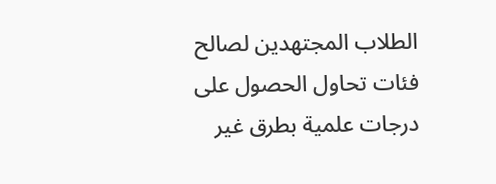الطلاب المجتهدين لصالح فئات تحاول الحصول على درجات علمية بطرق غير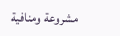مشروعة ومنافية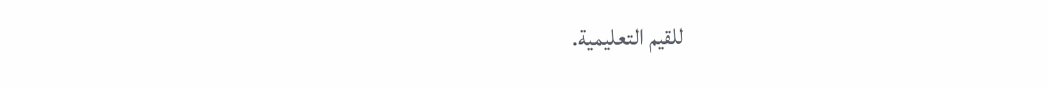للقيم التعليمية.